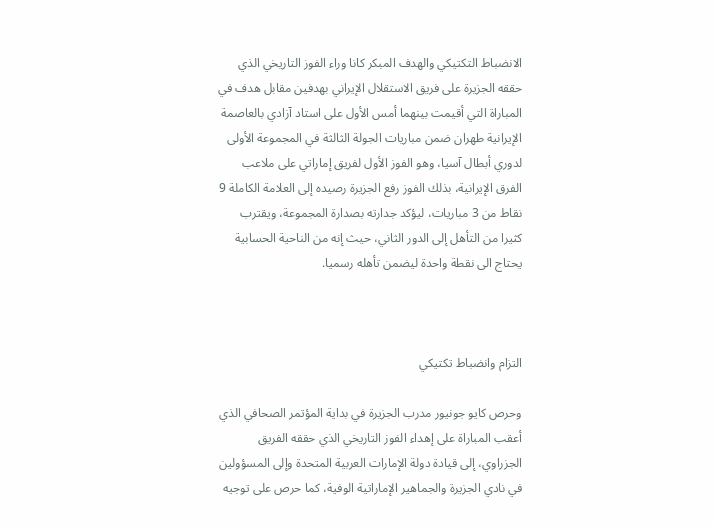الانضباط التكتيكي والهدف المبكر كانا وراء الفوز التاريخي الذي حققه الجزيرة على فريق الاستقلال الإيراني بهدفين مقابل هدف في المباراة التي أقيمت بينهما أمس الأول على استاد آزادي بالعاصمة الإيرانية طهران ضمن مباريات الجولة الثالثة في المجموعة الأولى لدوري أبطال آسيا، وهو الفوز الأول لفريق إماراتي على ملاعب الفرق الإيرانية، بذلك الفوز رفع الجزيرة رصيده إلى العلامة الكاملة 9 نقاط من 3 مباريات، ليؤكد جدارته بصدارة المجموعة، ويقترب كثيرا من التأهل إلى الدور الثاني، حيث إنه من الناحية الحسابية يحتاج الى نقطة واحدة ليضمن تأهله رسميا.



التزام وانضباط تكتيكي

وحرص كايو جونيور مدرب الجزيرة في بداية المؤتمر الصحافي الذي أعقب المباراة على إهداء الفوز التاريخي الذي حققه الفريق الجزراوي، إلى قيادة دولة الإمارات العربية المتحدة وإلى المسؤولين في نادي الجزيرة والجماهير الإماراتية الوفية، كما حرص على توجيه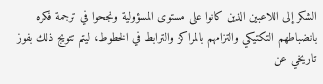الشكر إلى اللاعبين الذين كانوا على مستوى المسؤولية ونجحوا في ترجمة فكره بانضباطهم التكتيكي والتزامهم بالمراكز والترابط في الخطوط، ليتم تتويج ذلك بفوز تاريخي عن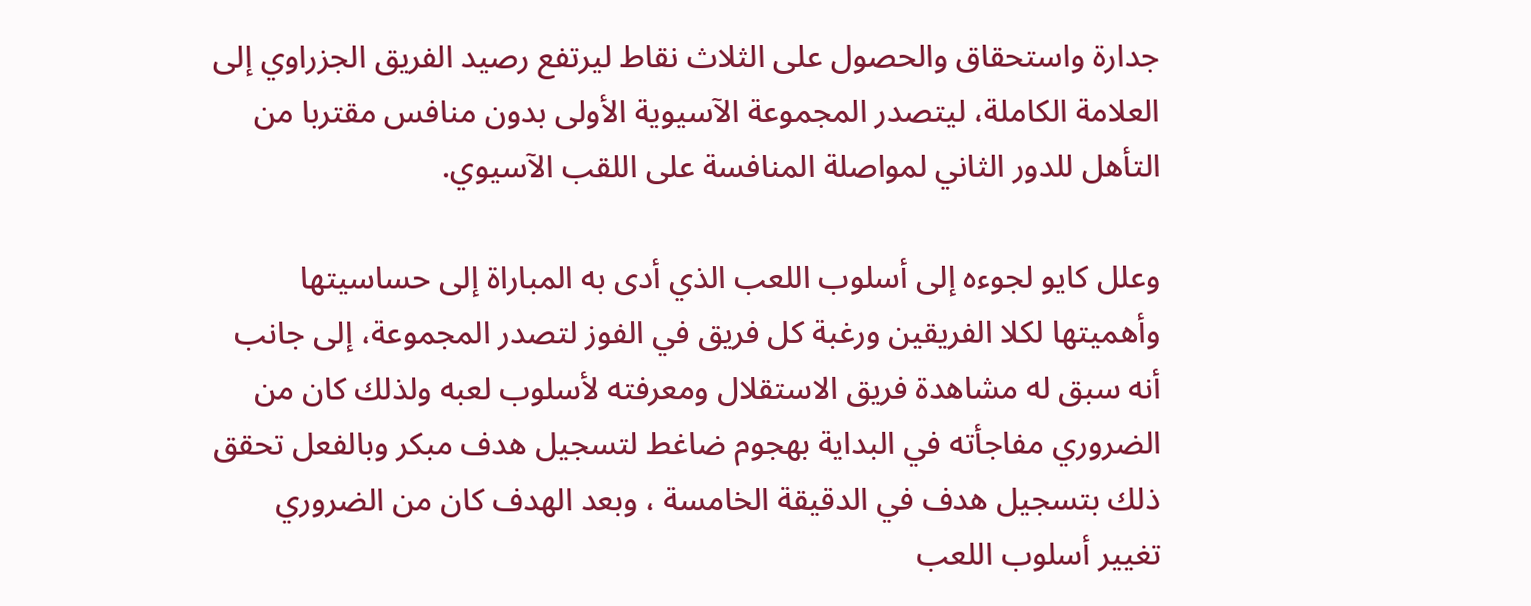جدارة واستحقاق والحصول على الثلاث نقاط ليرتفع رصيد الفريق الجزراوي إلى العلامة الكاملة، ليتصدر المجموعة الآسيوية الأولى بدون منافس مقتربا من التأهل للدور الثاني لمواصلة المنافسة على اللقب الآسيوي.

وعلل كايو لجوءه إلى أسلوب اللعب الذي أدى به المباراة إلى حساسيتها وأهميتها لكلا الفريقين ورغبة كل فريق في الفوز لتصدر المجموعة، إلى جانب أنه سبق له مشاهدة فريق الاستقلال ومعرفته لأسلوب لعبه ولذلك كان من الضروري مفاجأته في البداية بهجوم ضاغط لتسجيل هدف مبكر وبالفعل تحقق ذلك بتسجيل هدف في الدقيقة الخامسة ، وبعد الهدف كان من الضروري تغيير أسلوب اللعب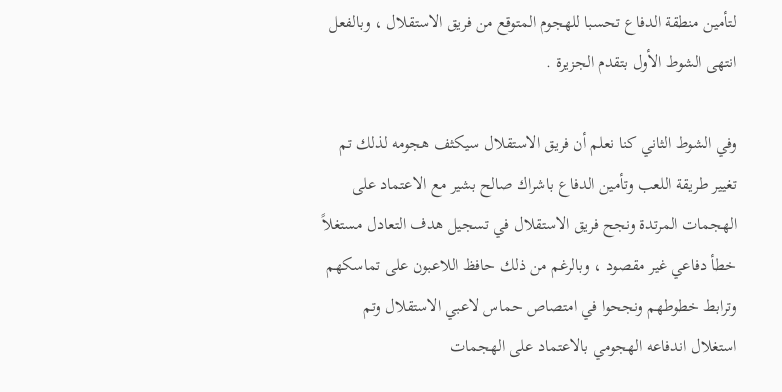لتأمين منطقة الدفاع تحسبا للهجوم المتوقع من فريق الاستقلال ، وبالفعل انتهى الشوط الأول بتقدم الجزيرة .

وفي الشوط الثاني كنا نعلم أن فريق الاستقلال سيكثف هجومه لذلك تم تغيير طريقة اللعب وتأمين الدفاع باشراك صالح بشير مع الاعتماد على الهجمات المرتدة ونجح فريق الاستقلال في تسجيل هدف التعادل مستغلاً خطأ دفاعي غير مقصود ، وبالرغم من ذلك حافظ اللاعبون على تماسكهم وترابط خطوطهم ونجحوا في امتصاص حماس لاعبي الاستقلال وتم استغلال اندفاعه الهجومي بالاعتماد على الهجمات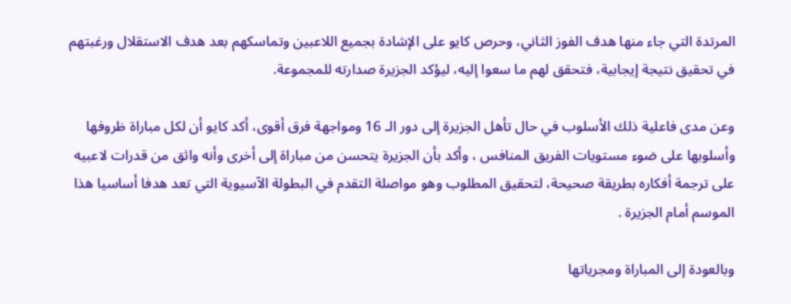المرتدة التي جاء منها هدف الفوز الثاني، وحرص كايو على الإشادة بجميع اللاعبين وتماسكهم بعد هدف الاستقلال ورغبتهم في تحقيق نتيجة إيجابية، فتحقق لهم ما سعوا إليه، ليؤكد الجزيرة صدارته للمجموعة.

وعن مدى فاعلية ذلك الأسلوب في حال تأهل الجزيرة إلى دور الـ 16 ومواجهة فرق أقوى، أكد كايو أن لكل مباراة ظروفها وأسلوبها على ضوء مستويات الفريق المنافس ، وأكد بأن الجزيرة يتحسن من مباراة إلى أخرى وأنه واثق من قدرات لاعبيه على ترجمة أفكاره بطريقة صحيحة، لتحقيق المطلوب وهو مواصلة التقدم في البطولة الآسيوية التي تعد هدفا أساسيا هذا الموسم أمام الجزيرة .

وبالعودة إلى المباراة ومجرياتها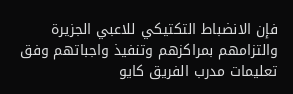فإن الانضباط التكتيكي للاعبي الجزيرة والتزامهم بمراكزهم وتنفيذ واجباتهم وفق تعليمات مدرب الفريق كايو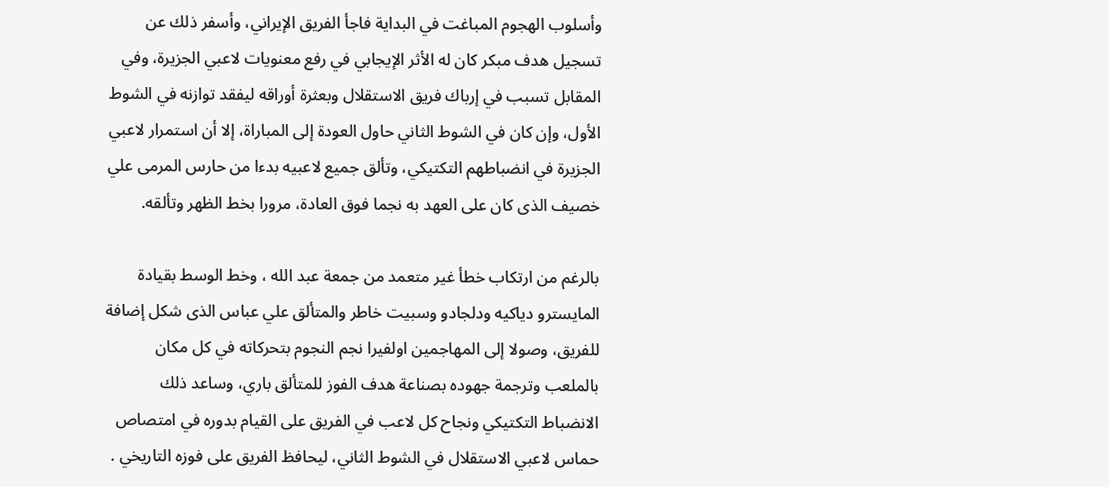وأسلوب الهجوم المباغت في البداية فاجأ الفريق الإيراني، وأسفر ذلك عن تسجيل هدف مبكر كان له الأثر الإيجابي في رفع معنويات لاعبي الجزيرة، وفي المقابل تسبب في إرباك فريق الاستقلال وبعثرة أوراقه ليفقد توازنه في الشوط الأول، وإن كان في الشوط الثاني حاول العودة إلى المباراة، إلا أن استمرار لاعبي الجزيرة في انضباطهم التكتيكي، وتألق جميع لاعبيه بدءا من حارس المرمى علي خصيف الذى كان على العهد به نجما فوق العادة، مرورا بخط الظهر وتألقه.

بالرغم من ارتكاب خطأ غير متعمد من جمعة عبد الله ، وخط الوسط بقيادة المايسترو دياكيه ودلجادو وسبيت خاطر والمتألق علي عباس الذى شكل إضافة للفريق، وصولا إلى المهاجمين اولفيرا نجم النجوم بتحركاته في كل مكان بالملعب وترجمة جهوده بصناعة هدف الفوز للمتألق باري، وساعد ذلك الانضباط التكتيكي ونجاح كل لاعب في الفريق على القيام بدوره في امتصاص حماس لاعبي الاستقلال في الشوط الثاني، ليحافظ الفريق على فوزه التاريخي .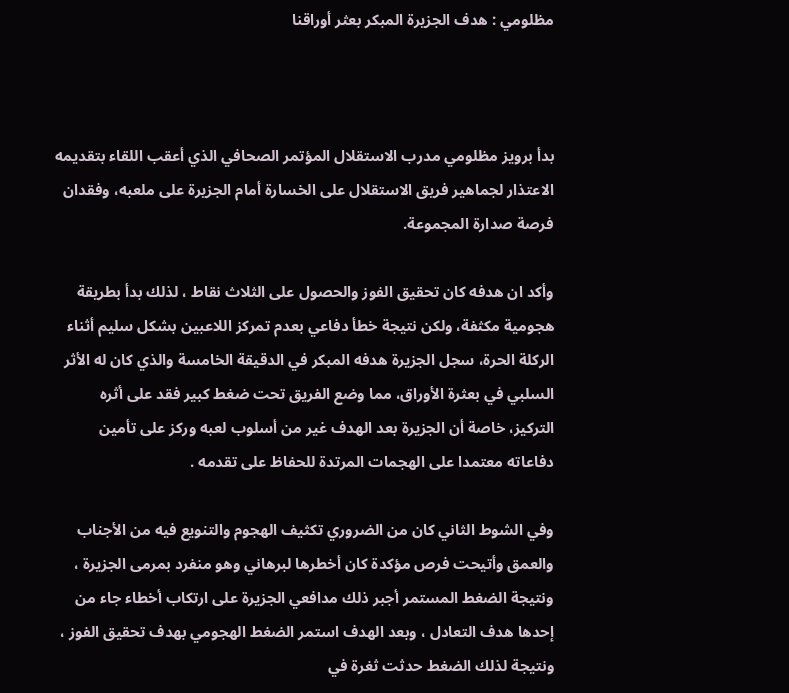مظلومي : هدف الجزيرة المبكر بعثر أوراقنا



بدأ برويز مظلومي مدرب الاستقلال المؤتمر الصحافي الذي أعقب اللقاء بتقديمه الاعتذار لجماهير فريق الاستقلال على الخسارة أمام الجزيرة على ملعبه، وفقدان فرصة صدارة المجموعة.

وأكد ان هدفه كان تحقيق الفوز والحصول على الثلاث نقاط ، لذلك بدأ بطريقة هجومية مكثفة، ولكن نتيجة خطأ دفاعي بعدم تمركز اللاعبين بشكل سليم أثناء الركلة الحرة، سجل الجزيرة هدفه المبكر في الدقيقة الخامسة والذي كان له الأثر السلبي في بعثرة الأوراق، مما وضع الفريق تحت ضغط كبير فقد على أثره التركيز، خاصة أن الجزيرة بعد الهدف غير من أسلوب لعبه وركز على تأمين دفاعاته معتمدا على الهجمات المرتدة للحفاظ على تقدمه .

وفي الشوط الثاني كان من الضروري تكثيف الهجوم والتنويع فيه من الأجناب والعمق وأتيحت فرص مؤكدة كان أخطرها لبرهاني وهو منفرد بمرمى الجزيرة ، ونتيجة الضغط المستمر أجبر ذلك مدافعي الجزيرة على ارتكاب أخطاء جاء من إحدها هدف التعادل ، وبعد الهدف استمر الضغط الهجومي بهدف تحقيق الفوز ، ونتيجة لذلك الضغط حدثت ثغرة في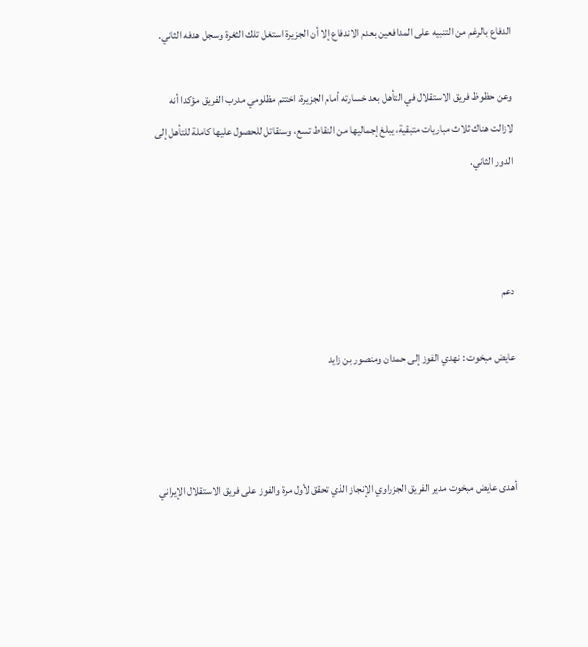الدفاع بالرغم من التنبيه على المدافعين بعدم الاندفاع إلا أن الجزيرة استغل تلك الثغرة وسجل هدفه الثاني.

وعن حظوظ فريق الاستقلال في التأهل بعد خسارته أمام الجزيرة، اختتم مظلومي مدرب الفريق مؤكدا أنه لازالت هناك ثلاث مباريات متبقية، يبلغ إجماليها من النقاط تسع، وسنقاتل للحصول عليها كاملة للتأهل إلى الدور الثاني.



دعم

عايض مبخوت : نهدي الفوز إلى حمدان ومنصور بن زايد



أهدى عايض مبخوت مدير الفريق الجزراوي الإنجاز الذي تحقق لأول مرة والفوز على فريق الاستقلال الإيراني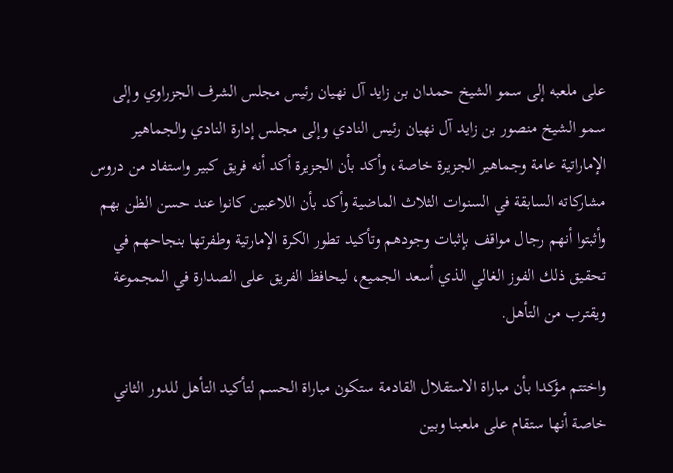على ملعبه إلى سمو الشيخ حمدان بن زايد آل نهيان رئيس مجلس الشرف الجزراوي وإلى سمو الشيخ منصور بن زايد آل نهيان رئيس النادي وإلى مجلس إدارة النادي والجماهير الإماراتية عامة وجماهير الجزيرة خاصة، وأكد بأن الجزيرة أكد أنه فريق كبير واستفاد من دروس مشاركاته السابقة في السنوات الثلاث الماضية وأكد بأن اللاعبين كانوا عند حسن الظن بهم وأثبتوا أنهم رجال مواقف بإثبات وجودهم وتأكيد تطور الكرة الإمارتية وطفرتها بنجاحهم في تحقيق ذلك الفوز الغالي الذي أسعد الجميع، ليحافظ الفريق على الصدارة في المجموعة ويقترب من التأهل.

واختتم مؤكدا بأن مباراة الاستقلال القادمة ستكون مباراة الحسم لتأكيد التأهل للدور الثاني خاصة أنها ستقام على ملعبنا وبين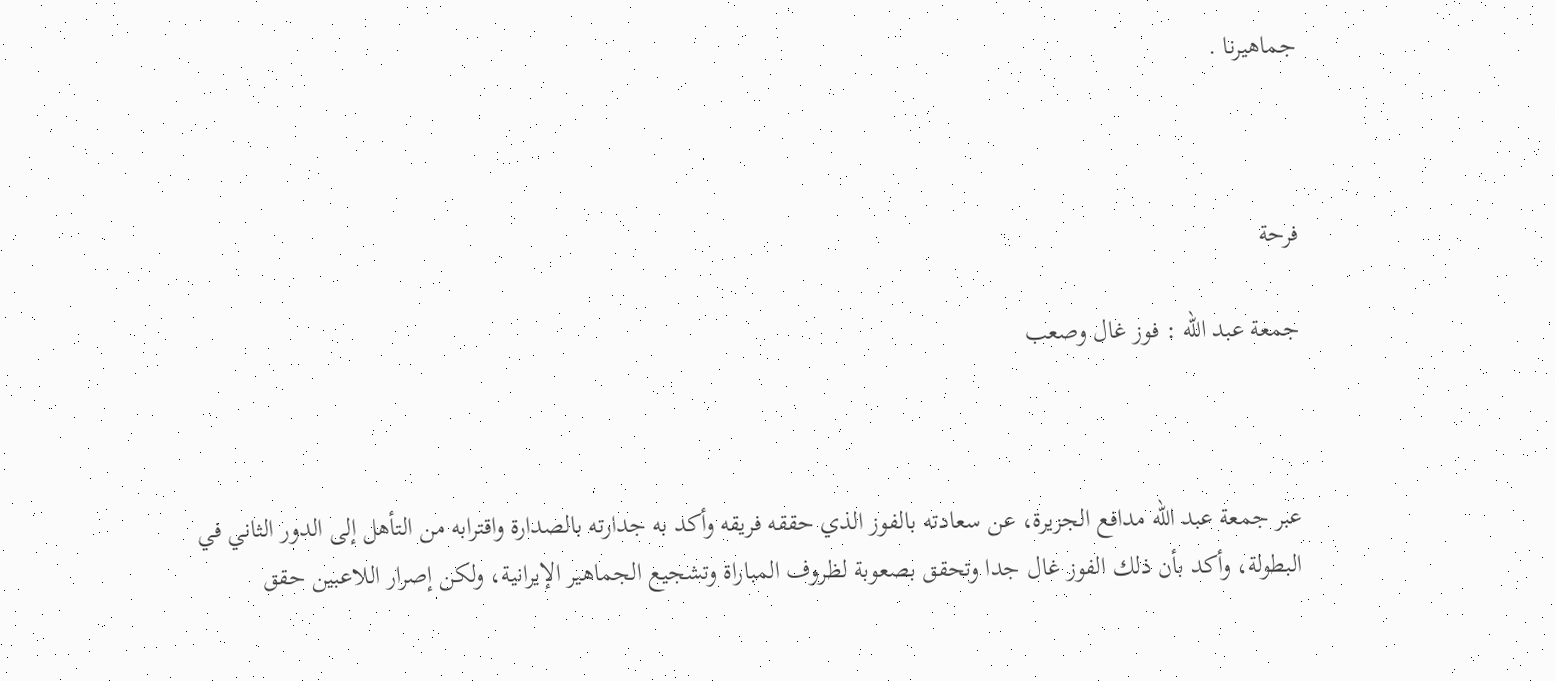جماهيرنا .



فرحة

جمعة عبد الله : فوز غال وصعب



عبر جمعة عبد الله مدافع الجزيرة، عن سعادته بالفوز الذي حققه فريقه وأكد به جدارته بالصدارة واقترابه من التأهل إلى الدور الثاني في البطولة، وأكد بأن ذلك الفوز غال جدا وتحقق بصعوبة لظروف المباراة وتشجيع الجماهير الإيرانية، ولكن إصرار اللاعبين حقق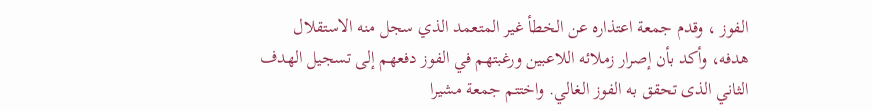الفوز ، وقدم جمعة اعتذاره عن الخطأ غير المتعمد الذي سجل منه الاستقلال هدفه، وأكد بأن إصرار زملائه اللاعبين ورغبتهم في الفوز دفعهم إلى تسجيل الهدف الثاني الذى تحقق به الفوز الغالي. واختتم جمعة مشيرا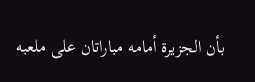بأن الجزيرة أمامه مباراتان على ملعبه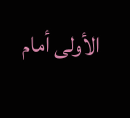الأولى أمام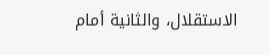الاستقلال، والثانية أمام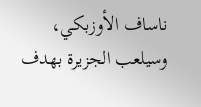ناساف الأوزبكي، وسيلعب الجزيرة بهدف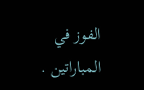الفوز في المباراتين .